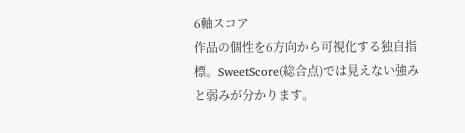6軸スコア
作品の個性を6方向から可視化する独自指標。SweetScore(総合点)では見えない強みと弱みが分かります。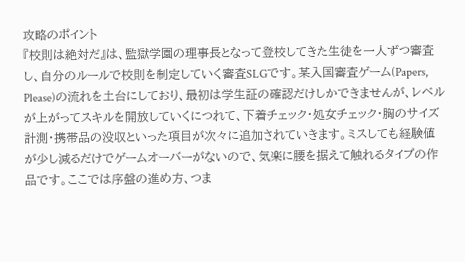攻略のポイント
『校則は絶対だ』は、監獄学園の理事長となって登校してきた生徒を一人ずつ審査し、自分のルールで校則を制定していく審査SLGです。某入国審査ゲーム(Papers, Please)の流れを土台にしており、最初は学生証の確認だけしかできませんが、レベルが上がってスキルを開放していくにつれて、下着チェック・処女チェック・胸のサイズ計測・携帯品の没収といった項目が次々に追加されていきます。ミスしても経験値が少し減るだけでゲームオーバーがないので、気楽に腰を据えて触れるタイプの作品です。ここでは序盤の進め方、つま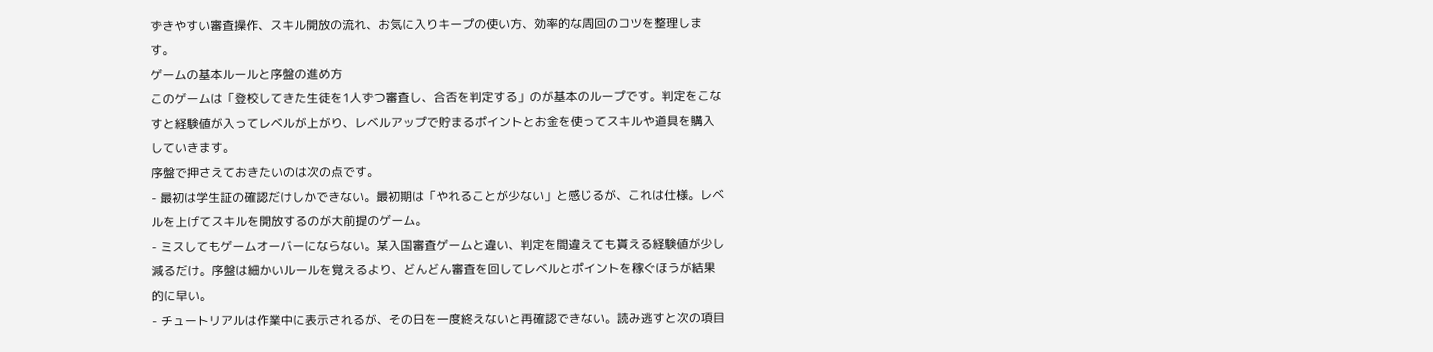ずきやすい審査操作、スキル開放の流れ、お気に入りキープの使い方、効率的な周回のコツを整理します。
ゲームの基本ルールと序盤の進め方
このゲームは「登校してきた生徒を1人ずつ審査し、合否を判定する」のが基本のループです。判定をこなすと経験値が入ってレベルが上がり、レベルアップで貯まるポイントとお金を使ってスキルや道具を購入していきます。
序盤で押さえておきたいのは次の点です。
- 最初は学生証の確認だけしかできない。最初期は「やれることが少ない」と感じるが、これは仕様。レベルを上げてスキルを開放するのが大前提のゲーム。
- ミスしてもゲームオーバーにならない。某入国審査ゲームと違い、判定を間違えても貰える経験値が少し減るだけ。序盤は細かいルールを覚えるより、どんどん審査を回してレベルとポイントを稼ぐほうが結果的に早い。
- チュートリアルは作業中に表示されるが、その日を一度終えないと再確認できない。読み逃すと次の項目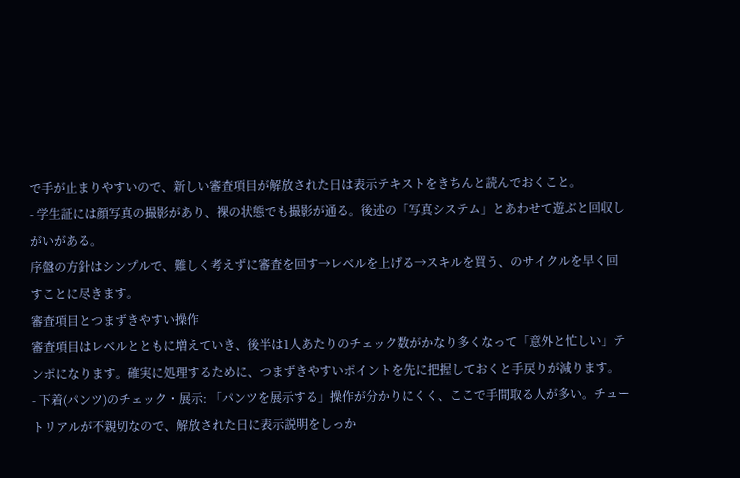で手が止まりやすいので、新しい審査項目が解放された日は表示テキストをきちんと読んでおくこと。
- 学生証には顔写真の撮影があり、裸の状態でも撮影が通る。後述の「写真システム」とあわせて遊ぶと回収しがいがある。
序盤の方針はシンプルで、難しく考えずに審査を回す→レベルを上げる→スキルを買う、のサイクルを早く回すことに尽きます。
審査項目とつまずきやすい操作
審査項目はレベルとともに増えていき、後半は1人あたりのチェック数がかなり多くなって「意外と忙しい」テンポになります。確実に処理するために、つまずきやすいポイントを先に把握しておくと手戻りが減ります。
- 下着(パンツ)のチェック・展示: 「パンツを展示する」操作が分かりにくく、ここで手間取る人が多い。チュートリアルが不親切なので、解放された日に表示説明をしっか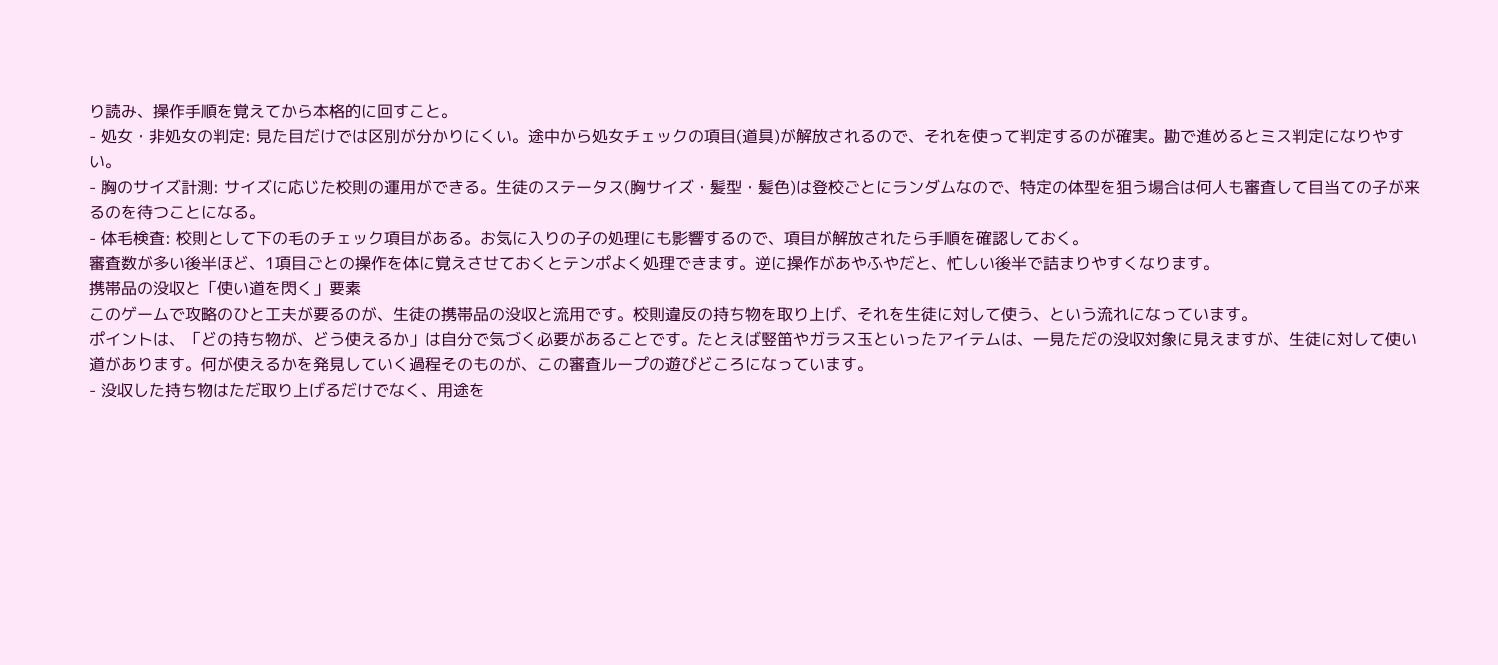り読み、操作手順を覚えてから本格的に回すこと。
- 処女・非処女の判定: 見た目だけでは区別が分かりにくい。途中から処女チェックの項目(道具)が解放されるので、それを使って判定するのが確実。勘で進めるとミス判定になりやすい。
- 胸のサイズ計測: サイズに応じた校則の運用ができる。生徒のステータス(胸サイズ・髪型・髪色)は登校ごとにランダムなので、特定の体型を狙う場合は何人も審査して目当ての子が来るのを待つことになる。
- 体毛検査: 校則として下の毛のチェック項目がある。お気に入りの子の処理にも影響するので、項目が解放されたら手順を確認しておく。
審査数が多い後半ほど、1項目ごとの操作を体に覚えさせておくとテンポよく処理できます。逆に操作があやふやだと、忙しい後半で詰まりやすくなります。
携帯品の没収と「使い道を閃く」要素
このゲームで攻略のひと工夫が要るのが、生徒の携帯品の没収と流用です。校則違反の持ち物を取り上げ、それを生徒に対して使う、という流れになっています。
ポイントは、「どの持ち物が、どう使えるか」は自分で気づく必要があることです。たとえば竪笛やガラス玉といったアイテムは、一見ただの没収対象に見えますが、生徒に対して使い道があります。何が使えるかを発見していく過程そのものが、この審査ループの遊びどころになっています。
- 没収した持ち物はただ取り上げるだけでなく、用途を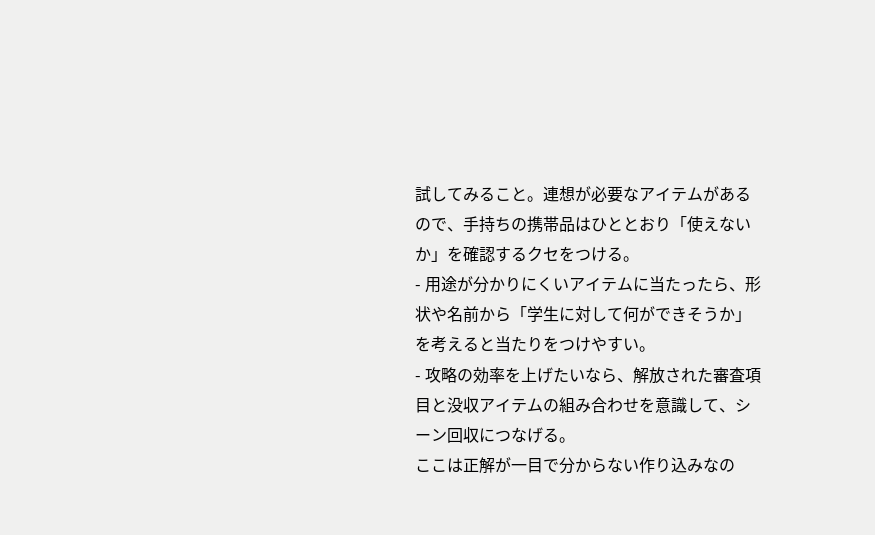試してみること。連想が必要なアイテムがあるので、手持ちの携帯品はひととおり「使えないか」を確認するクセをつける。
- 用途が分かりにくいアイテムに当たったら、形状や名前から「学生に対して何ができそうか」を考えると当たりをつけやすい。
- 攻略の効率を上げたいなら、解放された審査項目と没収アイテムの組み合わせを意識して、シーン回収につなげる。
ここは正解が一目で分からない作り込みなの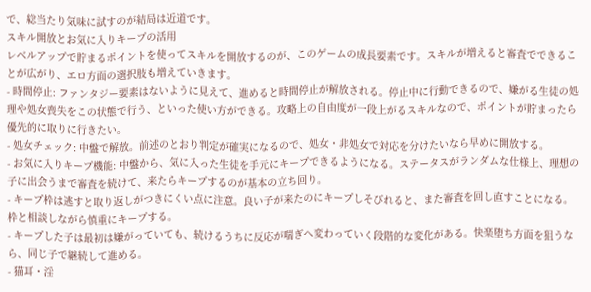で、総当たり気味に試すのが結局は近道です。
スキル開放とお気に入りキープの活用
レベルアップで貯まるポイントを使ってスキルを開放するのが、このゲームの成長要素です。スキルが増えると審査でできることが広がり、エロ方面の選択肢も増えていきます。
- 時間停止: ファンタジー要素はないように見えて、進めると時間停止が解放される。停止中に行動できるので、嫌がる生徒の処理や処女喪失をこの状態で行う、といった使い方ができる。攻略上の自由度が一段上がるスキルなので、ポイントが貯まったら優先的に取りに行きたい。
- 処女チェック: 中盤で解放。前述のとおり判定が確実になるので、処女・非処女で対応を分けたいなら早めに開放する。
- お気に入りキープ機能: 中盤から、気に入った生徒を手元にキープできるようになる。ステータスがランダムな仕様上、理想の子に出会うまで審査を続けて、来たらキープするのが基本の立ち回り。
- キープ枠は逃すと取り返しがつきにくい点に注意。良い子が来たのにキープしそびれると、また審査を回し直すことになる。枠と相談しながら慎重にキープする。
- キープした子は最初は嫌がっていても、続けるうちに反応が喘ぎへ変わっていく段階的な変化がある。快楽堕ち方面を狙うなら、同じ子で継続して進める。
- 猫耳・淫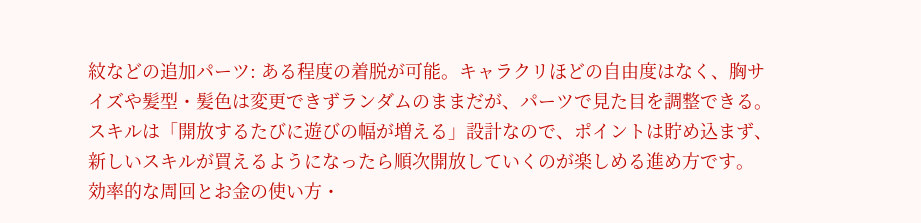紋などの追加パーツ: ある程度の着脱が可能。キャラクリほどの自由度はなく、胸サイズや髪型・髪色は変更できずランダムのままだが、パーツで見た目を調整できる。
スキルは「開放するたびに遊びの幅が増える」設計なので、ポイントは貯め込まず、新しいスキルが買えるようになったら順次開放していくのが楽しめる進め方です。
効率的な周回とお金の使い方・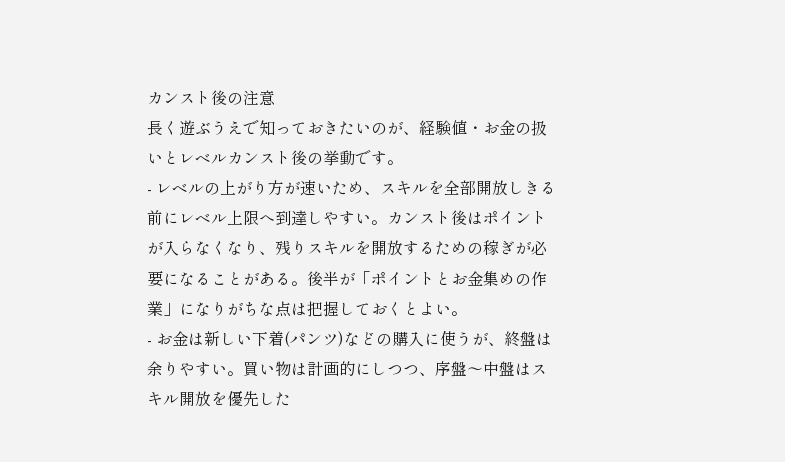カンスト後の注意
長く遊ぶうえで知っておきたいのが、経験値・お金の扱いとレベルカンスト後の挙動です。
- レベルの上がり方が速いため、スキルを全部開放しきる前にレベル上限へ到達しやすい。カンスト後はポイントが入らなくなり、残りスキルを開放するための稼ぎが必要になることがある。後半が「ポイントとお金集めの作業」になりがちな点は把握しておくとよい。
- お金は新しい下着(パンツ)などの購入に使うが、終盤は余りやすい。買い物は計画的にしつつ、序盤〜中盤はスキル開放を優先した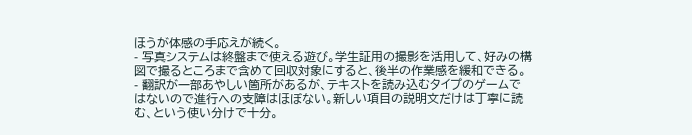ほうが体感の手応えが続く。
- 写真システムは終盤まで使える遊び。学生証用の撮影を活用して、好みの構図で撮るところまで含めて回収対象にすると、後半の作業感を緩和できる。
- 翻訳が一部あやしい箇所があるが、テキストを読み込むタイプのゲームではないので進行への支障はほぼない。新しい項目の説明文だけは丁寧に読む、という使い分けで十分。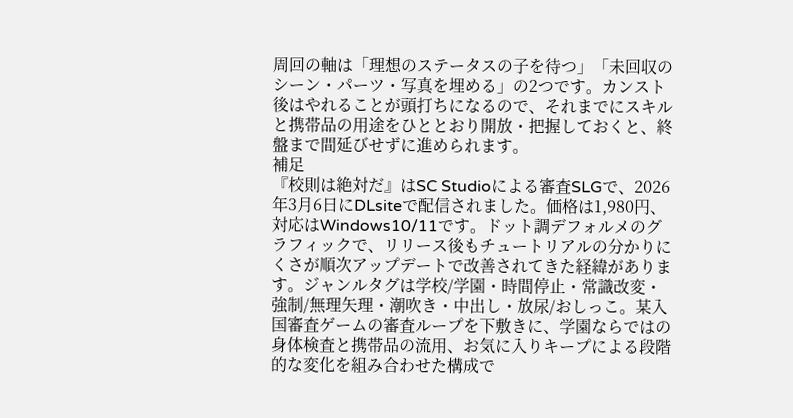周回の軸は「理想のステータスの子を待つ」「未回収のシーン・パーツ・写真を埋める」の2つです。カンスト後はやれることが頭打ちになるので、それまでにスキルと携帯品の用途をひととおり開放・把握しておくと、終盤まで間延びせずに進められます。
補足
『校則は絶対だ』はSC Studioによる審査SLGで、2026年3月6日にDLsiteで配信されました。価格は1,980円、対応はWindows10/11です。ドット調デフォルメのグラフィックで、リリース後もチュートリアルの分かりにくさが順次アップデートで改善されてきた経緯があります。ジャンルタグは学校/学園・時間停止・常識改変・強制/無理矢理・潮吹き・中出し・放尿/おしっこ。某入国審査ゲームの審査ループを下敷きに、学園ならではの身体検査と携帯品の流用、お気に入りキープによる段階的な変化を組み合わせた構成で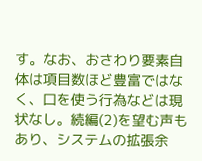す。なお、おさわり要素自体は項目数ほど豊富ではなく、口を使う行為などは現状なし。続編(2)を望む声もあり、システムの拡張余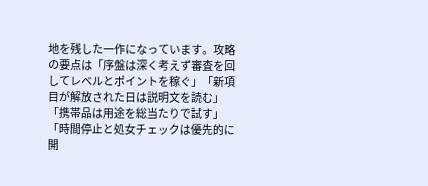地を残した一作になっています。攻略の要点は「序盤は深く考えず審査を回してレベルとポイントを稼ぐ」「新項目が解放された日は説明文を読む」「携帯品は用途を総当たりで試す」「時間停止と処女チェックは優先的に開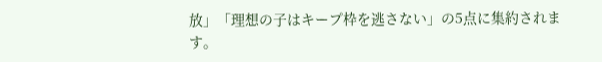放」「理想の子はキープ枠を逃さない」の5点に集約されます。